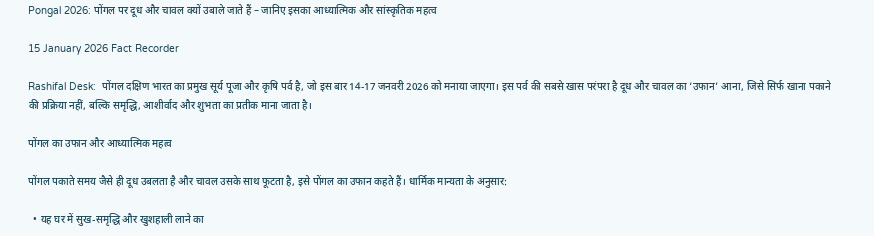Pongal 2026: पोंगल पर दूध और चावल क्यों उबाले जाते हैं – जानिए इसका आध्यात्मिक और सांस्कृतिक महत्व

15 January 2026 Fact Recorder

Rashifal Desk:  पोंगल दक्षिण भारत का प्रमुख सूर्य पूजा और कृषि पर्व है, जो इस बार 14-17 जनवरी 2026 को मनाया जाएगा। इस पर्व की सबसे खास परंपरा है दूध और चावल का ‘उफान’ आना, जिसे सिर्फ खाना पकाने की प्रक्रिया नहीं, बल्कि समृद्धि, आशीर्वाद और शुभता का प्रतीक माना जाता है।

पोंगल का उफान और आध्यात्मिक महत्व

पोंगल पकाते समय जैसे ही दूध उबलता है और चावल उसके साथ फूटता है, इसे पोंगल का उफान कहते हैं। धार्मिक मान्यता के अनुसार:

  • यह घर में सुख-समृद्धि और खुशहाली लाने का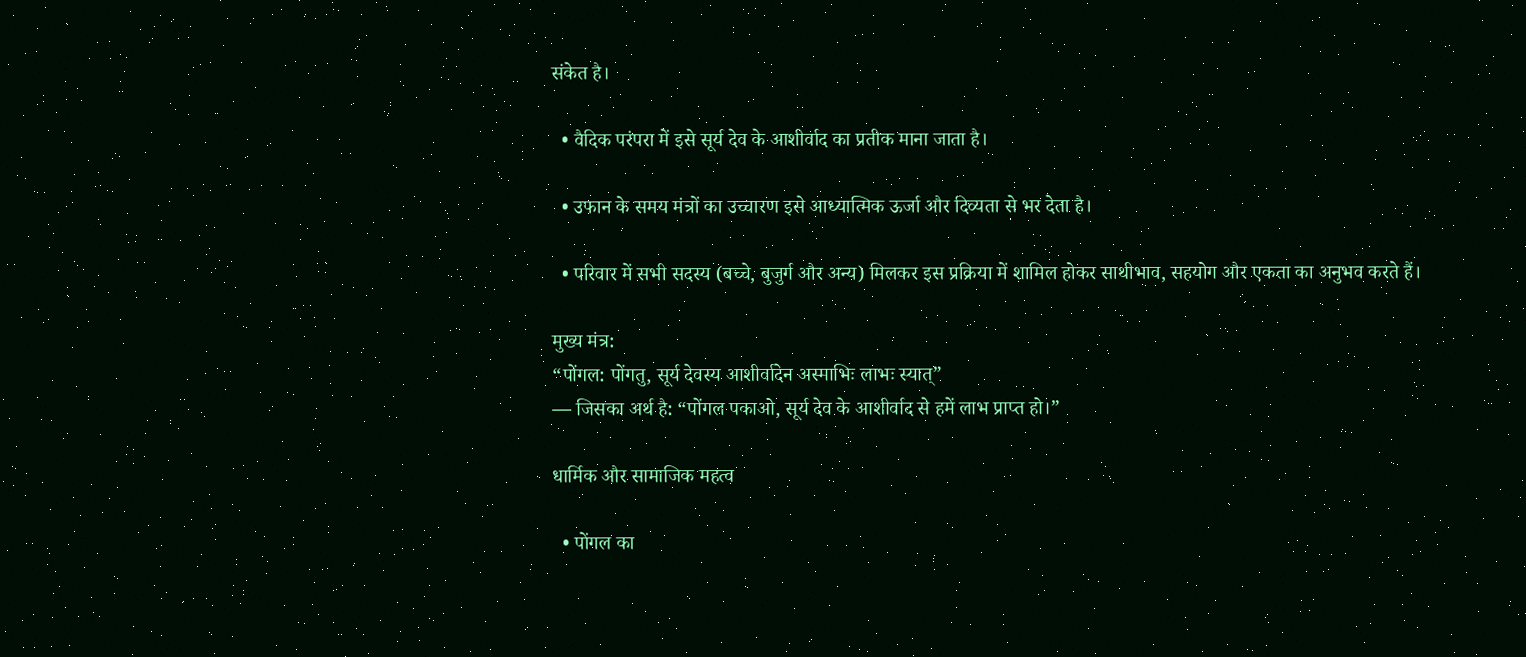संकेत है।

  • वैदिक परंपरा में इसे सूर्य देव के आशीर्वाद का प्रतीक माना जाता है।

  • उफान के समय मंत्रों का उच्चारण इसे आध्यात्मिक ऊर्जा और दिव्यता से भर देता है।

  • परिवार में सभी सदस्य (बच्चे, बुजुर्ग और अन्य) मिलकर इस प्रक्रिया में शामिल होकर साथीभाव, सहयोग और एकता का अनुभव करते हैं।

मुख्य मंत्र:
“पोंगल: पोंगतु, सूर्य देवस्य आशीर्वादेन अस्माभिः लाभः स्यात्”
— जिसका अर्थ है: “पोंगल पकाओ, सूर्य देव के आशीर्वाद से हमें लाभ प्राप्त हो।”

धार्मिक और सामाजिक महत्व

  • पोंगल का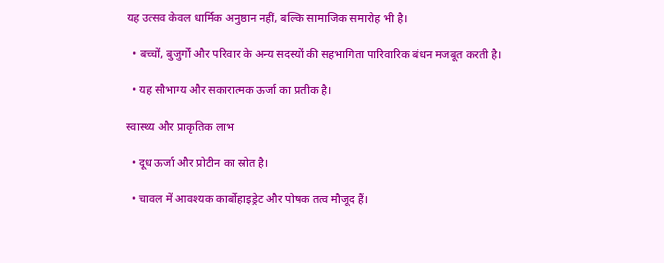यह उत्सव केवल धार्मिक अनुष्ठान नहीं, बल्कि सामाजिक समारोह भी है।

  • बच्चों, बुजुर्गों और परिवार के अन्य सदस्यों की सहभागिता पारिवारिक बंधन मजबूत करती है।

  • यह सौभाग्य और सकारात्मक ऊर्जा का प्रतीक है।

स्वास्थ्य और प्राकृतिक लाभ

  • दूध ऊर्जा और प्रोटीन का स्रोत है।

  • चावल में आवश्यक कार्बोहाइड्रेट और पोषक तत्व मौजूद हैं।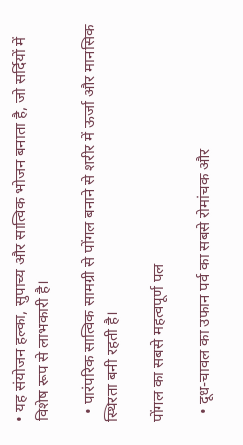• यह संयोजन हल्का, सुपाच्य और सात्विक भोजन बनाता है, जो सर्दियों में विशेष रूप से लाभकारी है।

  • पारंपरिक सात्विक सामग्री से पोंगल बनाने से शरीर में ऊर्जा और मानसिक स्थिरता बनी रहती है।

पोंगल का सबसे महत्वपूर्ण पल

  • दूध-चावल का उफान पर्व का सबसे रोमांचक और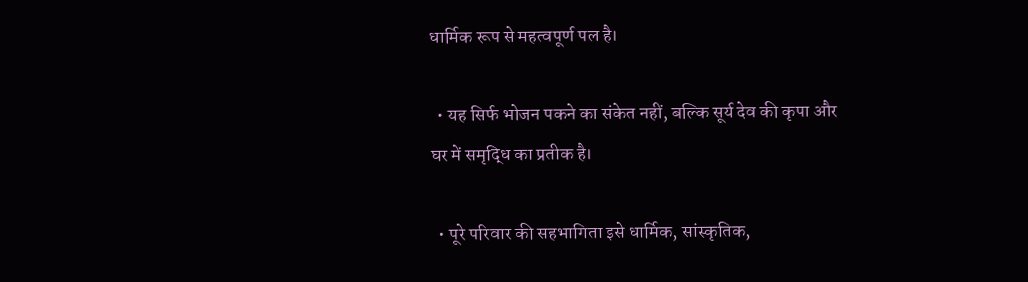धार्मिक रूप से महत्वपूर्ण पल है।

  • यह सिर्फ भोजन पकने का संकेत नहीं, बल्कि सूर्य देव की कृपा और घर में समृद्धि का प्रतीक है।

  • पूरे परिवार की सहभागिता इसे धार्मिक, सांस्कृतिक,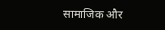सामाजिक और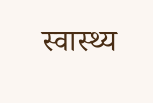स्वास्थ्य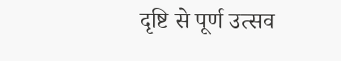दृष्टि से पूर्ण उत्सव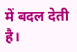में बदल देती है।